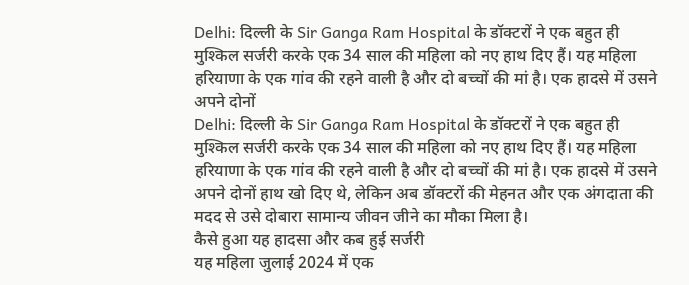Delhi: दिल्ली के Sir Ganga Ram Hospital के डॉक्टरों ने एक बहुत ही मुश्किल सर्जरी करके एक 34 साल की महिला को नए हाथ दिए हैं। यह महिला हरियाणा के एक गांव की रहने वाली है और दो बच्चों की मां है। एक हादसे में उसने अपने दोनों
Delhi: दिल्ली के Sir Ganga Ram Hospital के डॉक्टरों ने एक बहुत ही मुश्किल सर्जरी करके एक 34 साल की महिला को नए हाथ दिए हैं। यह महिला हरियाणा के एक गांव की रहने वाली है और दो बच्चों की मां है। एक हादसे में उसने अपने दोनों हाथ खो दिए थे, लेकिन अब डॉक्टरों की मेहनत और एक अंगदाता की मदद से उसे दोबारा सामान्य जीवन जीने का मौका मिला है।
कैसे हुआ यह हादसा और कब हुई सर्जरी
यह महिला जुलाई 2024 में एक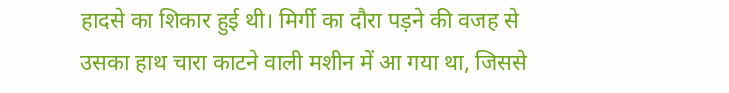हादसे का शिकार हुई थी। मिर्गी का दौरा पड़ने की वजह से उसका हाथ चारा काटने वाली मशीन में आ गया था, जिससे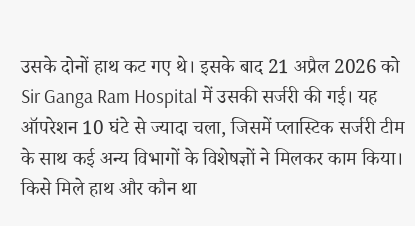उसके दोनों हाथ कट गए थे। इसके बाद 21 अप्रैल 2026 को Sir Ganga Ram Hospital में उसकी सर्जरी की गई। यह ऑपरेशन 10 घंटे से ज्यादा चला, जिसमें प्लास्टिक सर्जरी टीम के साथ कई अन्य विभागों के विशेषज्ञों ने मिलकर काम किया।
किसे मिले हाथ और कौन था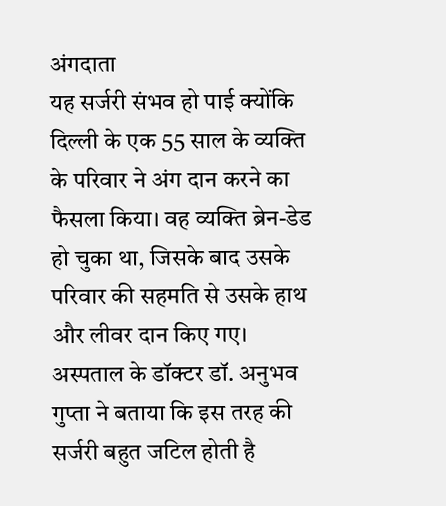अंगदाता
यह सर्जरी संभव हो पाई क्योंकि दिल्ली के एक 55 साल के व्यक्ति के परिवार ने अंग दान करने का फैसला किया। वह व्यक्ति ब्रेन-डेड हो चुका था, जिसके बाद उसके परिवार की सहमति से उसके हाथ और लीवर दान किए गए। अस्पताल के डॉक्टर डॉ. अनुभव गुप्ता ने बताया कि इस तरह की सर्जरी बहुत जटिल होती है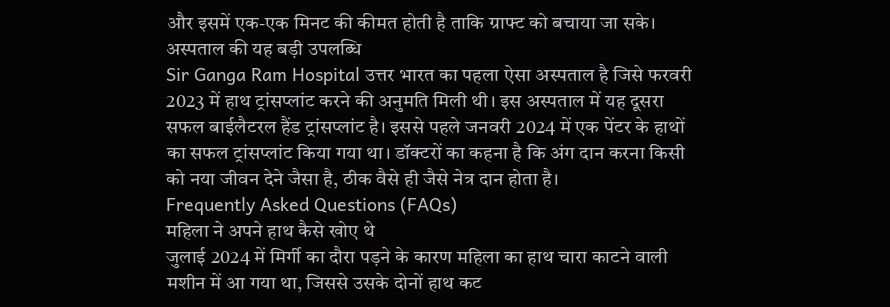और इसमें एक-एक मिनट की कीमत होती है ताकि ग्राफ्ट को बचाया जा सके।
अस्पताल की यह बड़ी उपलब्धि
Sir Ganga Ram Hospital उत्तर भारत का पहला ऐसा अस्पताल है जिसे फरवरी 2023 में हाथ ट्रांसप्लांट करने की अनुमति मिली थी। इस अस्पताल में यह दूसरा सफल बाईलैटरल हैंड ट्रांसप्लांट है। इससे पहले जनवरी 2024 में एक पेंटर के हाथों का सफल ट्रांसप्लांट किया गया था। डॉक्टरों का कहना है कि अंग दान करना किसी को नया जीवन देने जैसा है, ठीक वैसे ही जैसे नेत्र दान होता है।
Frequently Asked Questions (FAQs)
महिला ने अपने हाथ कैसे खोए थे
जुलाई 2024 में मिर्गी का दौरा पड़ने के कारण महिला का हाथ चारा काटने वाली मशीन में आ गया था, जिससे उसके दोनों हाथ कट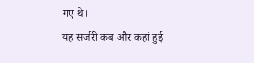गए थे।
यह सर्जरी कब और कहां हुई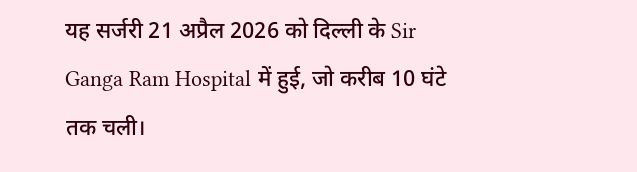यह सर्जरी 21 अप्रैल 2026 को दिल्ली के Sir Ganga Ram Hospital में हुई, जो करीब 10 घंटे तक चली।